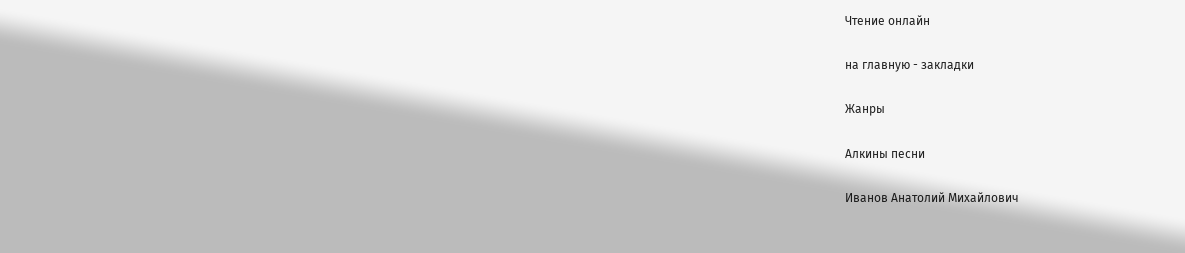Чтение онлайн

на главную - закладки

Жанры

Алкины песни

Иванов Анатолий Михайлович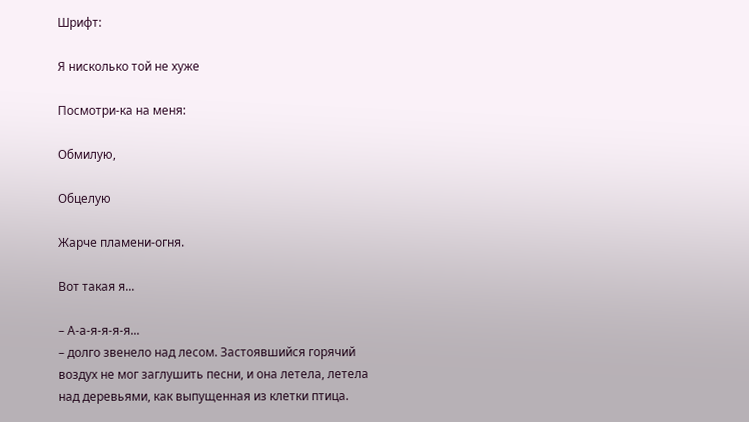Шрифт:

Я нисколько той не хуже

Посмотри-ка на меня:

Обмилую,

Обцелую

Жарче пламени-огня.

Вот такая я...

– А-а-я-я-я-я...
– долго звенело над лесом. Застоявшийся горячий воздух не мог заглушить песни, и она летела, летела над деревьями, как выпущенная из клетки птица.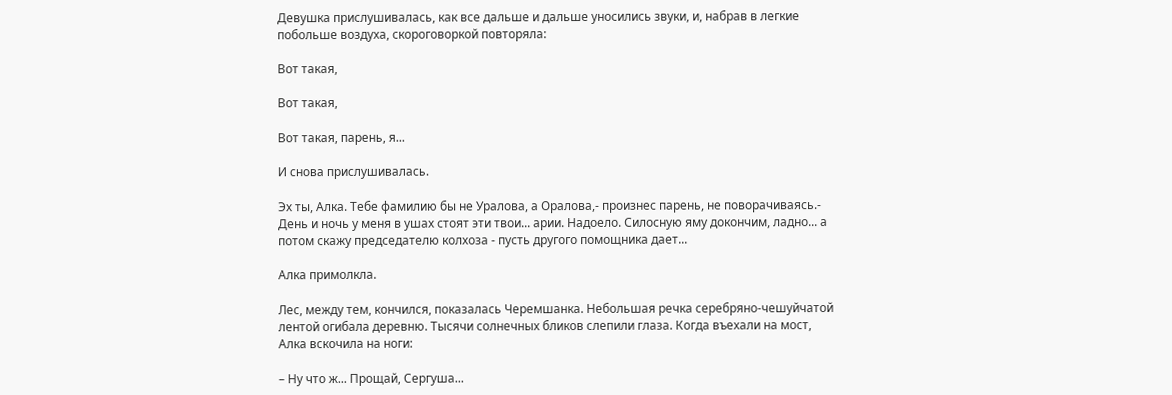Девушка прислушивалась, как все дальше и дальше уносились звуки, и, набрав в легкие побольше воздуха, скороговоркой повторяла:

Вот такая,

Вот такая,

Вот такая, парень, я...

И снова прислушивалась.

Эх ты, Алка. Тебе фамилию бы не Уралова, а Оралова,- произнес парень, не поворачиваясь.- День и ночь у меня в ушах стоят эти твои... арии. Надоело. Силосную яму докончим, ладно... а потом скажу председателю колхоза - пусть другого помощника дает...

Алка примолкла.

Лес, между тем, кончился, показалась Черемшанка. Небольшая речка серебряно-чешуйчатой лентой огибала деревню. Тысячи солнечных бликов слепили глаза. Когда въехали на мост, Алка вскочила на ноги:

– Ну что ж... Прощай, Сергуша...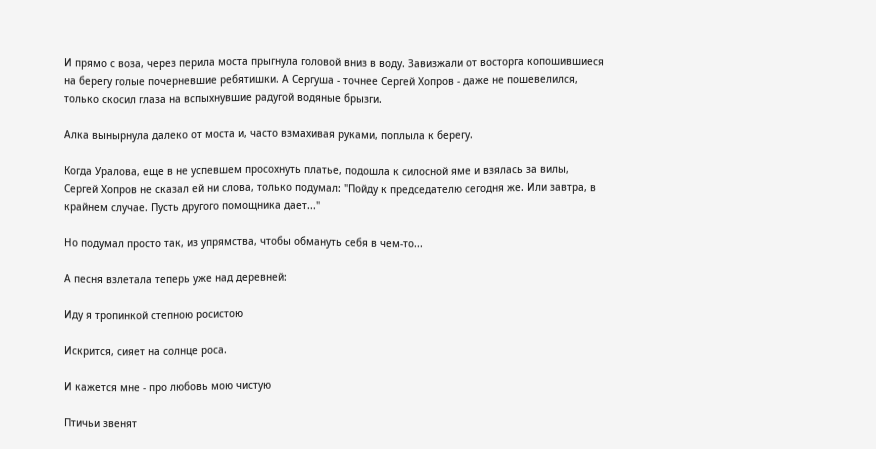И прямо с воза, через перила моста прыгнула головой вниз в воду. Завизжали от восторга копошившиеся на берегу голые почерневшие ребятишки. А Сергуша - точнее Сергей Хопров - даже не пошевелился, только скосил глаза на вспыхнувшие радугой водяные брызги.

Алка вынырнула далеко от моста и, часто взмахивая руками, поплыла к берегу.

Когда Уралова, еще в не успевшем просохнуть платье, подошла к силосной яме и взялась за вилы, Сергей Хопров не сказал ей ни слова, только подумал: "Пойду к председателю сегодня же. Или завтра, в крайнем случае. Пусть другого помощника дает..."

Но подумал просто так, из упрямства, чтобы обмануть себя в чем-то...

А песня взлетала теперь уже над деревней:

Иду я тропинкой степною росистою

Искрится, сияет на солнце роса.

И кажется мне - про любовь мою чистую

Птичьи звенят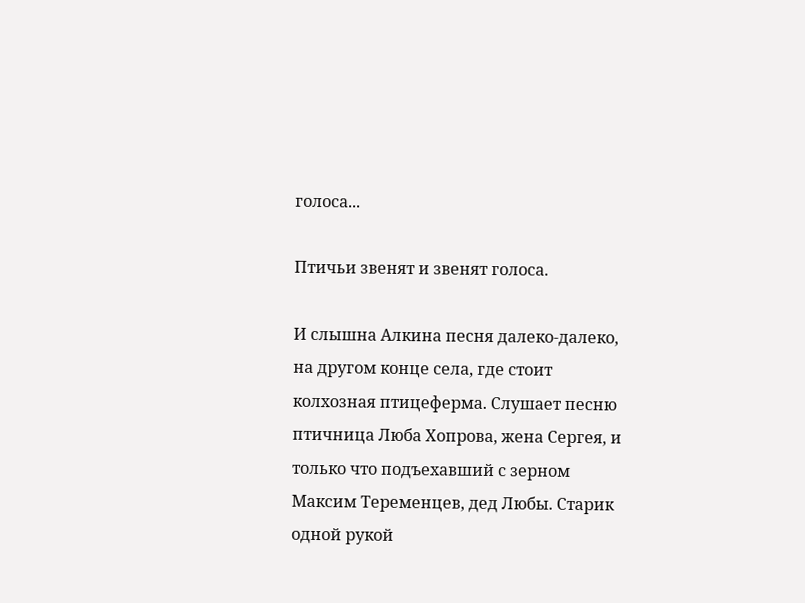голоса...

Птичьи звенят и звенят голоса.

И слышна Алкина песня далеко-далеко, на другом конце села, где стоит колхозная птицеферма. Слушает песню птичница Люба Хопрова, жена Сергея, и только что подъехавший с зерном Максим Теременцев, дед Любы. Старик одной рукой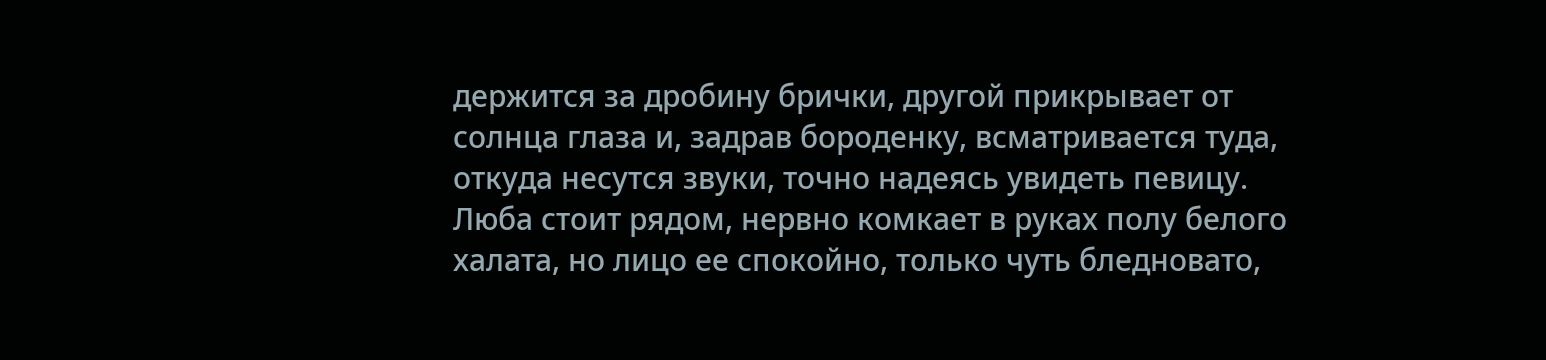держится за дробину брички, другой прикрывает от солнца глаза и, задрав бороденку, всматривается туда, откуда несутся звуки, точно надеясь увидеть певицу. Люба стоит рядом, нервно комкает в руках полу белого халата, но лицо ее спокойно, только чуть бледновато,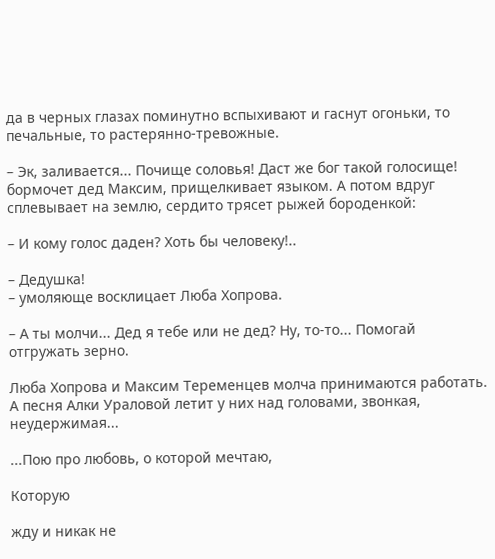да в черных глазах поминутно вспыхивают и гаснут огоньки, то печальные, то растерянно-тревожные.

– Эк, заливается... Почище соловья! Даст же бог такой голосище! бормочет дед Максим, прищелкивает языком. А потом вдруг сплевывает на землю, сердито трясет рыжей бороденкой:

– И кому голос даден? Хоть бы человеку!..

– Дедушка!
– умоляюще восклицает Люба Хопрова.

– А ты молчи... Дед я тебе или не дед? Ну, то-то... Помогай отгружать зерно.

Люба Хопрова и Максим Теременцев молча принимаются работать. А песня Алки Ураловой летит у них над головами, звонкая, неудержимая...

...Пою про любовь, о которой мечтаю,

Которую

жду и никак не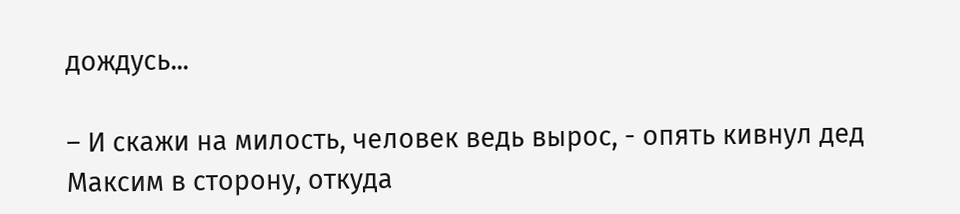дождусь...

– И скажи на милость, человек ведь вырос, - опять кивнул дед Максим в сторону, откуда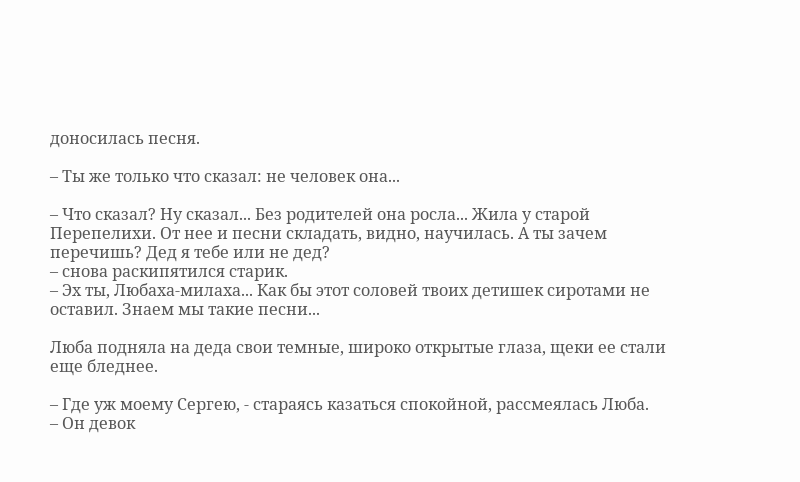доносилась песня.

– Ты же только что сказал: не человек она...

– Что сказал? Ну сказал... Без родителей она росла... Жила у старой Перепелихи. От нее и песни складать, видно, научилась. А ты зачем перечишь? Дед я тебе или не дед?
– снова раскипятился старик.
– Эх ты, Любаха-милаха... Как бы этот соловей твоих детишек сиротами не оставил. Знаем мы такие песни...

Люба подняла на деда свои темные, широко открытые глаза, щеки ее стали еще бледнее.

– Где уж моему Сергею, - стараясь казаться спокойной, рассмеялась Люба.
– Он девок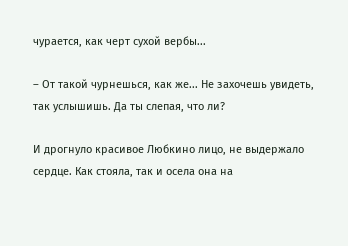чурается, как черт сухой вербы...

– От такой чурнешься, как же... Не захочешь увидеть, так услышишь. Да ты слепая, что ли?

И дрогнуло красивое Любкино лицо, не выдержало сердце. Как стояла, так и осела она на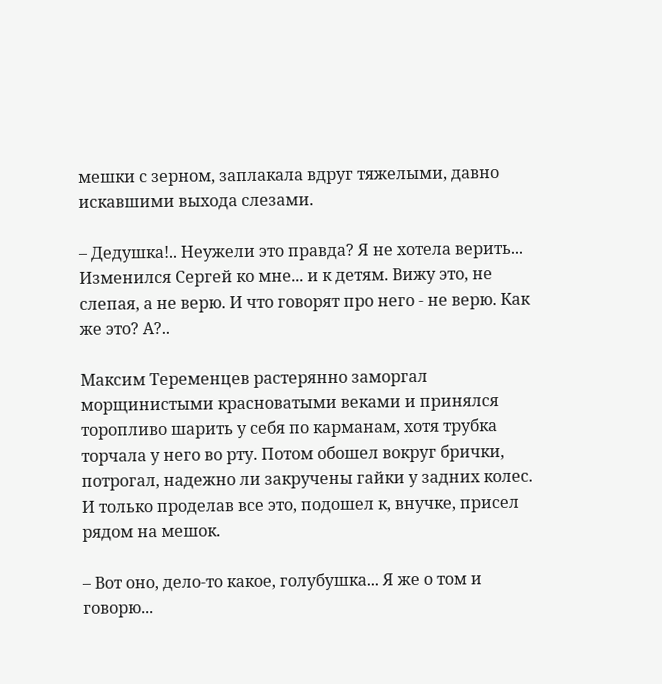мешки с зерном, заплакала вдруг тяжелыми, давно искавшими выхода слезами.

– Дедушка!.. Неужели это правда? Я не хотела верить... Изменился Сергей ко мне... и к детям. Вижу это, не слепая, а не верю. И что говорят про него - не верю. Как же это? А?..

Максим Теременцев растерянно заморгал морщинистыми красноватыми веками и принялся торопливо шарить у себя по карманам, хотя трубка торчала у него во рту. Потом обошел вокруг брички, потрогал, надежно ли закручены гайки у задних колес. И только проделав все это, подошел к, внучке, присел рядом на мешок.

– Вот оно, дело-то какое, голубушка... Я же о том и говорю...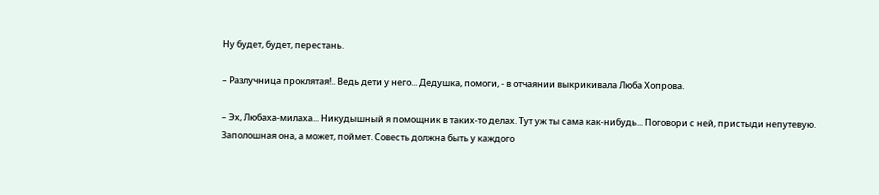Ну будет, будет, перестань.

– Разлучница проклятая!.. Ведь дети у него... Дедушка, помоги, - в отчаянии выкрикивала Люба Хопрова.

– Эх, Любаха-милаха... Никудышный я помощник в таких-то делах. Тут уж ты сама как-нибудь... Поговори с ней, пристыди непутевую. Заполошная она, а может, поймет. Совесть должна быть у каждого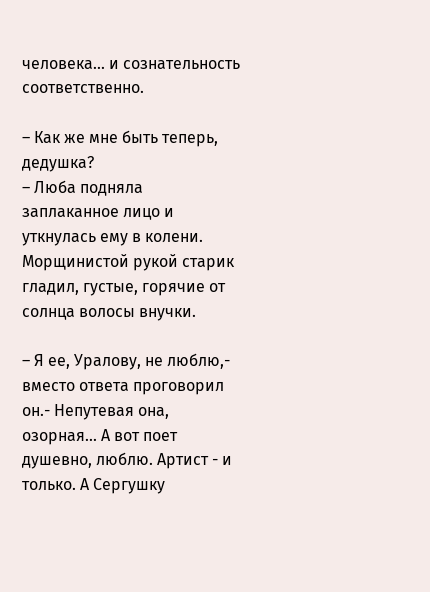человека... и сознательность соответственно.

– Как же мне быть теперь, дедушка?
– Люба подняла заплаканное лицо и уткнулась ему в колени. Морщинистой рукой старик гладил, густые, горячие от солнца волосы внучки.

– Я ее, Уралову, не люблю,- вместо ответа проговорил он.- Непутевая она, озорная... А вот поет душевно, люблю. Артист - и только. А Сергушку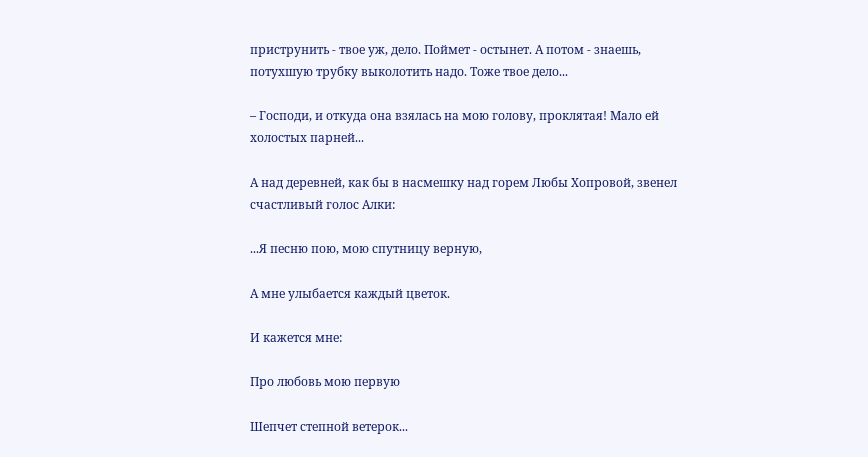приструнить - твое уж, дело. Поймет - остынет. А потом - знаешь, потухшую трубку выколотить надо. Тоже твое дело...

– Господи, и откуда она взялась на мою голову, проклятая! Мало ей холостых парней...

А над деревней, как бы в насмешку над горем Любы Хопровой, звенел счастливый голос Алки:

...Я песню пою, мою спутницу верную,

А мне улыбается каждый цветок.

И кажется мне:

Про любовь мою первую

Шепчет степной ветерок...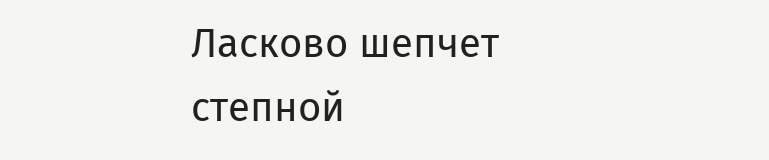Ласково шепчет степной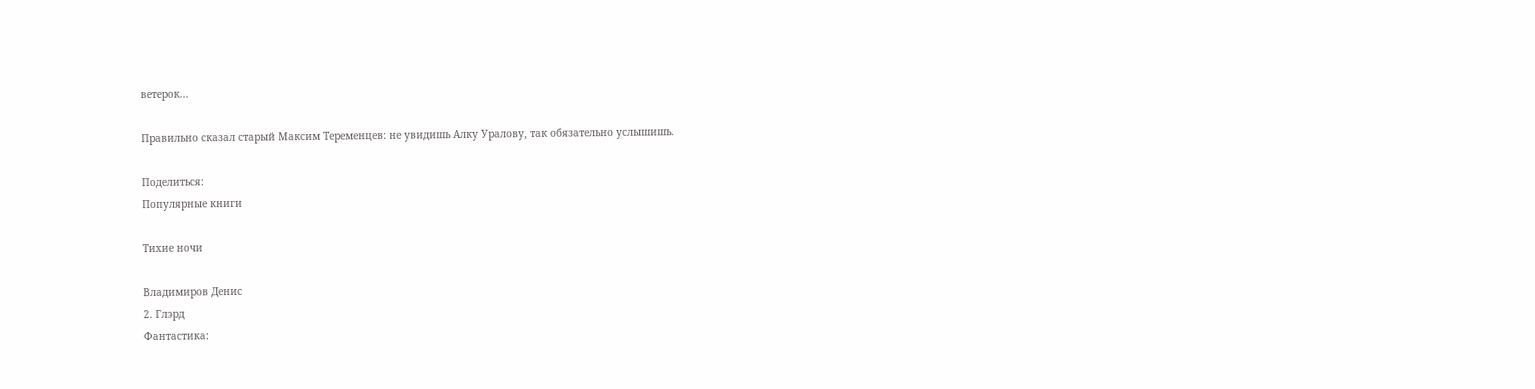ветерок...

Правильно сказал старый Максим Теременцев: не увидишь Алку Уралову, так обязательно услышишь.

Поделиться:
Популярные книги

Тихие ночи

Владимиров Денис
2. Глэрд
Фантастика: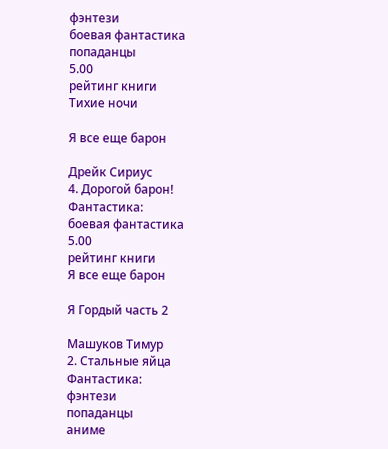фэнтези
боевая фантастика
попаданцы
5.00
рейтинг книги
Тихие ночи

Я все еще барон

Дрейк Сириус
4. Дорогой барон!
Фантастика:
боевая фантастика
5.00
рейтинг книги
Я все еще барон

Я Гордый часть 2

Машуков Тимур
2. Стальные яйца
Фантастика:
фэнтези
попаданцы
аниме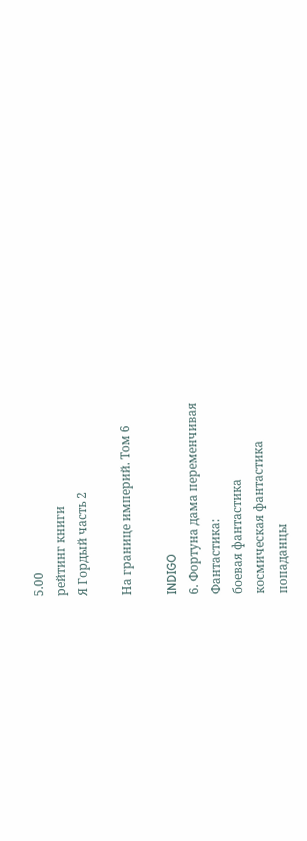5.00
рейтинг книги
Я Гордый часть 2

На границе империй. Том 6

INDIGO
6. Фортуна дама переменчивая
Фантастика:
боевая фантастика
космическая фантастика
попаданцы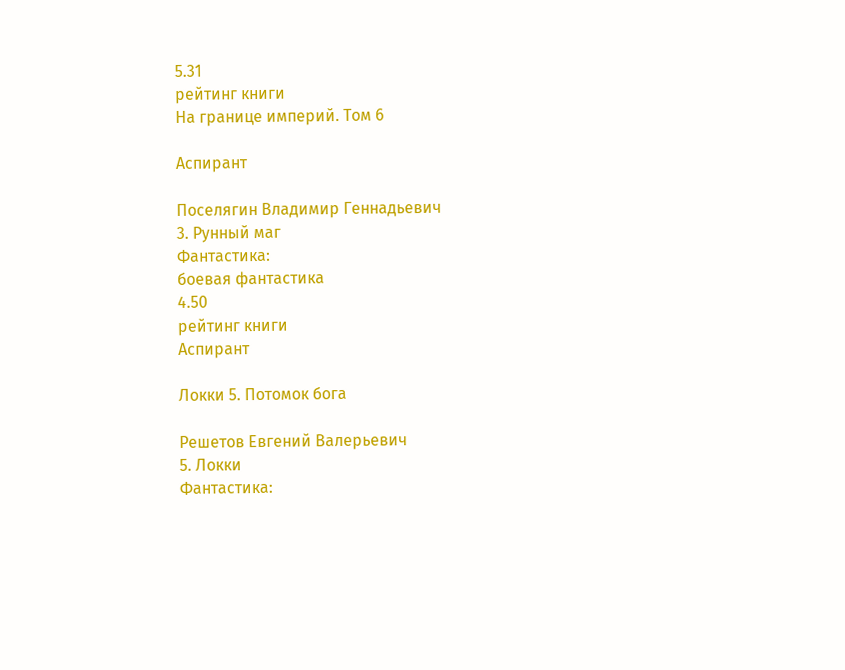5.31
рейтинг книги
На границе империй. Том 6

Аспирант

Поселягин Владимир Геннадьевич
3. Рунный маг
Фантастика:
боевая фантастика
4.50
рейтинг книги
Аспирант

Локки 5. Потомок бога

Решетов Евгений Валерьевич
5. Локки
Фантастика: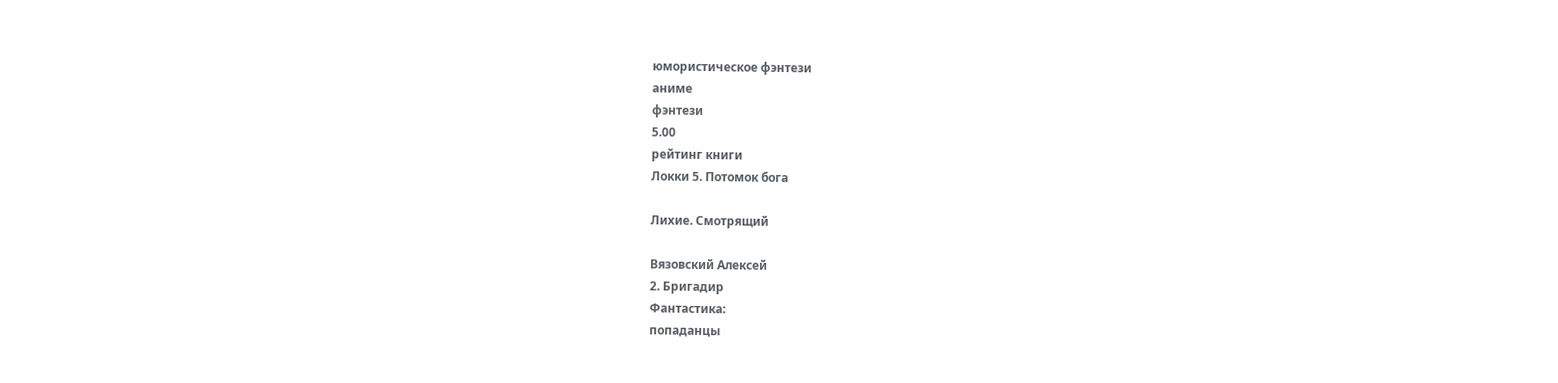юмористическое фэнтези
аниме
фэнтези
5.00
рейтинг книги
Локки 5. Потомок бога

Лихие. Смотрящий

Вязовский Алексей
2. Бригадир
Фантастика:
попаданцы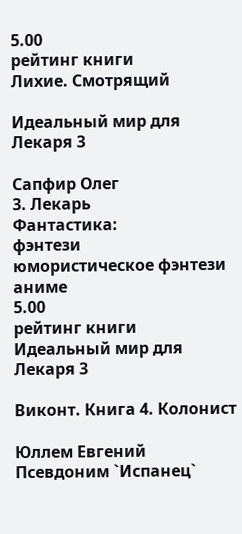5.00
рейтинг книги
Лихие. Смотрящий

Идеальный мир для Лекаря 3

Сапфир Олег
3. Лекарь
Фантастика:
фэнтези
юмористическое фэнтези
аниме
5.00
рейтинг книги
Идеальный мир для Лекаря 3

Виконт. Книга 4. Колонист

Юллем Евгений
Псевдоним `Испанец`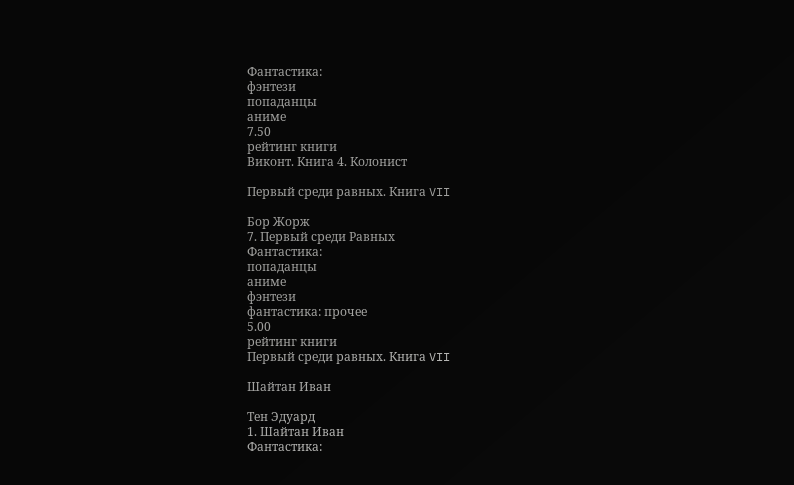Фантастика:
фэнтези
попаданцы
аниме
7.50
рейтинг книги
Виконт. Книга 4. Колонист

Первый среди равных. Книга VII

Бор Жорж
7. Первый среди Равных
Фантастика:
попаданцы
аниме
фэнтези
фантастика: прочее
5.00
рейтинг книги
Первый среди равных. Книга VII

Шайтан Иван

Тен Эдуард
1. Шайтан Иван
Фантастика: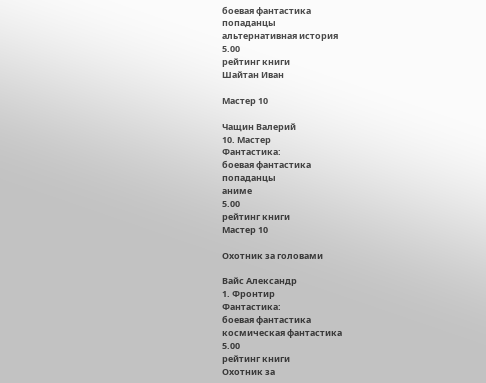боевая фантастика
попаданцы
альтернативная история
5.00
рейтинг книги
Шайтан Иван

Мастер 10

Чащин Валерий
10. Мастер
Фантастика:
боевая фантастика
попаданцы
аниме
5.00
рейтинг книги
Мастер 10

Охотник за головами

Вайс Александр
1. Фронтир
Фантастика:
боевая фантастика
космическая фантастика
5.00
рейтинг книги
Охотник за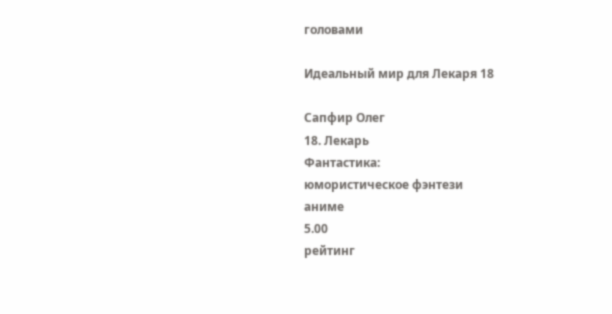головами

Идеальный мир для Лекаря 18

Сапфир Олег
18. Лекарь
Фантастика:
юмористическое фэнтези
аниме
5.00
рейтинг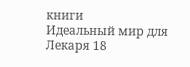книги
Идеальный мир для Лекаря 18